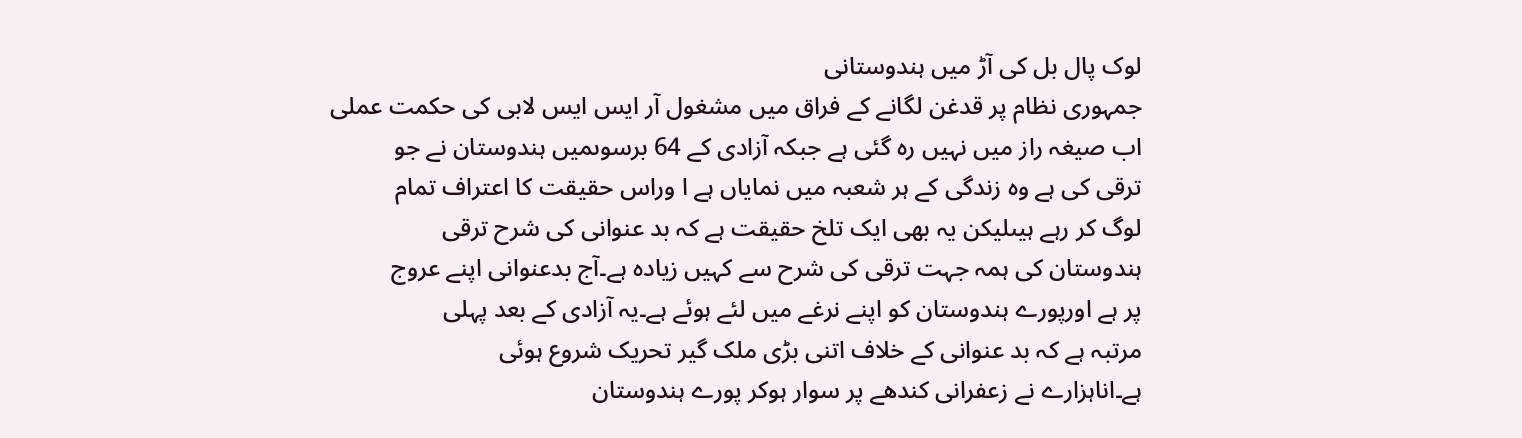لوک پال بل کی آڑ میں ہندوستانی
جمہوری نظام پر قدغن لگانے کے فراق میں مشغول آر ایس ایس لابی کی حکمت عملی
اب صیغہ راز میں نہیں رہ گئی ہے جبکہ آزادی کے 64 برسوںمیں ہندوستان نے جو
ترقی کی ہے وہ زندگی کے ہر شعبہ میں نمایاں ہے ا وراس حقیقت کا اعتراف تمام
لوگ کر رہے ہیںلیکن یہ بھی ایک تلخ حقیقت ہے کہ بد عنوانی کی شرح ترقی
ہندوستان کی ہمہ جہت ترقی کی شرح سے کہیں زیادہ ہے۔آج بدعنوانی اپنے عروج
پر ہے اورپورے ہندوستان کو اپنے نرغے میں لئے ہوئے ہے۔یہ آزادی کے بعد پہلی
مرتبہ ہے کہ بد عنوانی کے خلاف اتنی بڑی ملک گیر تحریک شروع ہوئی
ہے۔اناہزارے نے زعفرانی کندھے پر سوار ہوکر پورے ہندوستان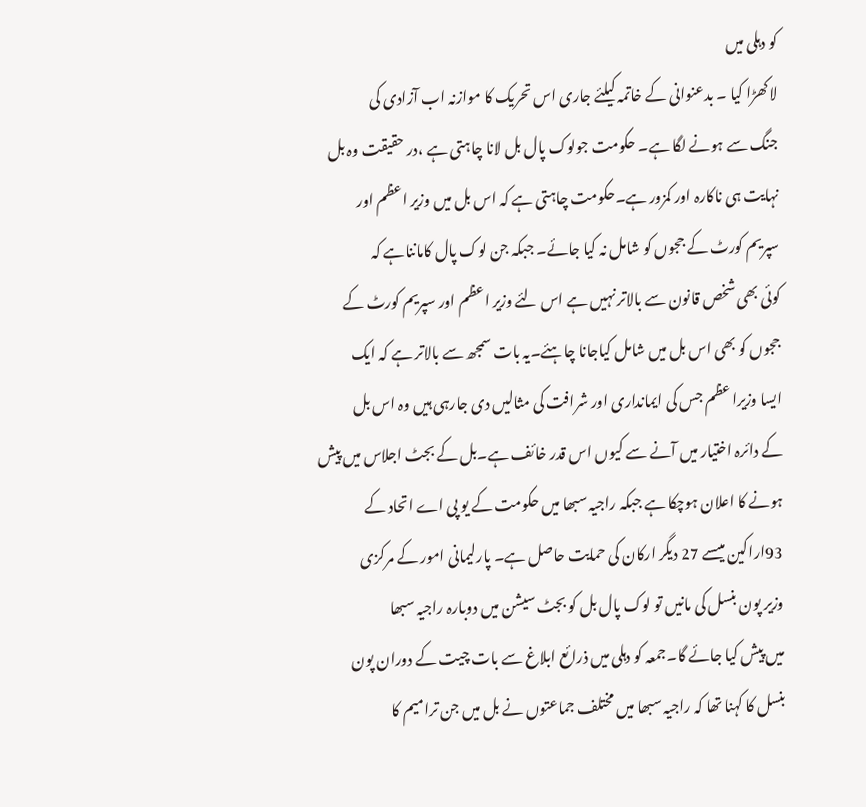کو دہلی میں
لاکھڑا کیا ۔ بدعنوانی کے خاتمہ کیلئے جاری اس تحریک کا موازنہ اب آزادی کی
جنگ سے ہونے لگا ہے۔ حکومت جولوک پال بل لانا چاہتی ہے ،در حقیقت وہ بل
نہایت ہی ناکارہ اور کمزور ہے۔حکومت چاہتی ہے کہ اس بل میں وزیر اعظم اور
سپریم کورٹ کے ججوں کو شامل نہ کیا جائے۔ جبکہ جن لوک پال کامانناہے کہ
کوئی بھی شخص قانون سے بالاتر نہیں ہے اس لئے وزیر اعظم اور سپریم کورٹ کے
ججوں کو بھی اس بل میں شامل کیاجانا چاہئے۔یہ بات سمجھ سے بالاتر ہے کہ ایک
ایسا وزیرا عظم جس کی ایمانداری اور شرافت کی مثالیں دی جارہی ہیں وہ اس بل
کے دائرہ اختیار میں آنے سے کیوں اس قدر خائف ہے۔بل کے بجٹ اجلاس میں پیش
ہونے کا اعلان ہوچکا ہے جبکہ راجیہ سبھا میں حکومت کے یو پی اے اتحاد کے
93اراکین میںسے 27 دیگر ارکان کی حمایت حاصل ہے۔ پارلیمانی امور کے مرکزی
وزیر پون بنسل کی مانیں تو لوک پال بل کو بجٹ سیشن میں دوبارہ راجیہ سبھا
میں پیش کیا جائے گا۔جمعہ کو دہلی میں ذرائع ابلاغ سے بات چیت کے دوران پون
بنسل کا کہنا تھا کہ راجیہ سبھا میں مختلف جماعتوں نے بل میں جن ترامیم کا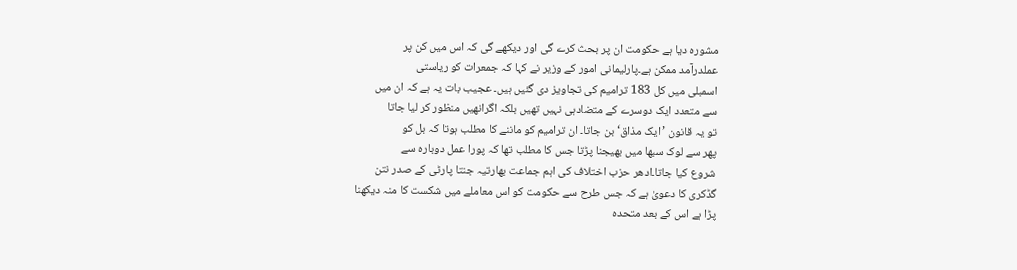مشورہ دیا ہے حکومت ان پر بحث کرے گی اور دیکھے گی کہ اس میں کن پر
عملدرآمد ممکن ہے۔پارلیمانی امور کے وزیر نے کہا کہ جمعرات کو ریاستی
اسمبلی میں کل 183 ترامیم کی تجاویز دی گئیں ہیں۔ عجیب بات یہ ہے کہ ان میں
سے متعدد ایک دوسرے کے متضادہی نہیں تھیں بلکہ اگرانھیں منظور کر لیا جاتا
تو یہ قانون ’ایک مذاق‘ بن جاتا۔ ان ترامیم کو ماننے کا مطلب ہوتا کہ بل کو
پھر سے لوک سبھا میں بھیجنا پڑتا جس کا مطلب تھا کہ پورا عمل دوبارہ سے
شروع کیا جاتا۔ادھر حزب اختلاف کی اہم جماعت بھارتیہ جنتا پارٹی کے صدر نتن
گڈکری کا دعویٰ ہے کہ جس طرح سے حکومت کو اس معاملے میں شکست کا منہ دیکھنا
پڑا ہے اس کے بعد متحدہ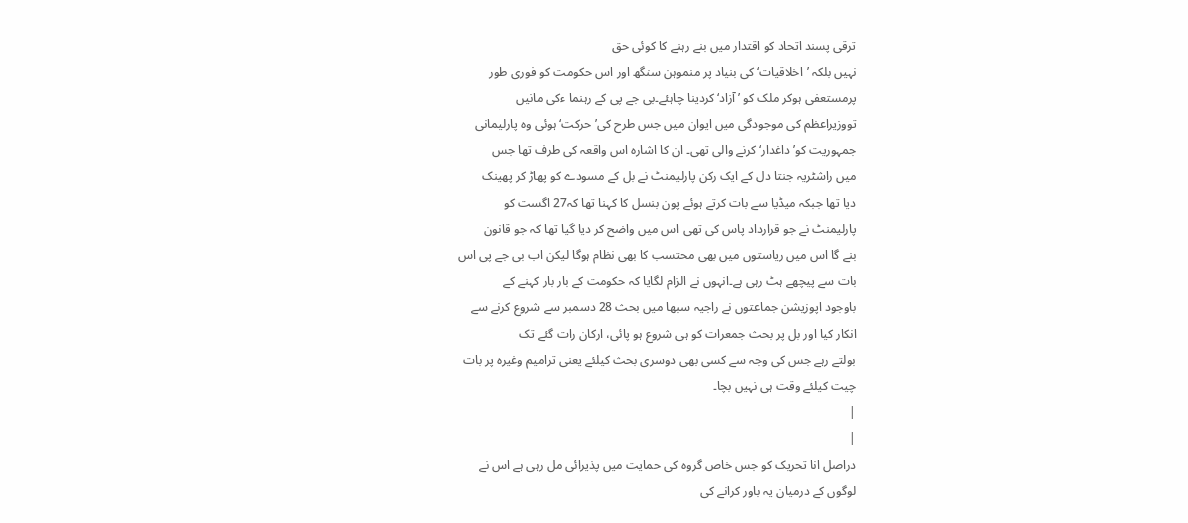ترقی پسند اتحاد کو اقتدار میں بنے رہنے کا کوئی حق
نہیں بلکہ ’اخلاقیات‘ کی بنیاد پر منموہن سنگھ اور اس حکومت کو فوری طور
پرمستعفی ہوکر ملک کو ’آزاد‘ کردینا چاہئے۔بی جے پی کے رہنما ءکی مانیں
تووزیراعظم کی موجودگی میں ایوان میں جس طرح کی’ حرکت‘ ہوئی وہ پارلیمانی
جمہوریت کو’ داغدار‘ کرنے والی تھی۔ ان کا اشارہ اس واقعہ کی طرف تھا جس
میں راشٹریہ جنتا دل کے ایک رکن پارلیمنٹ نے بل کے مسودے کو پھاڑ کر پھینک
دیا تھا جبکہ میڈیا سے بات کرتے ہوئے پون بنسل کا کہنا تھا کہ27 اگست کو
پارلیمنٹ نے جو قرارداد پاس کی تھی اس میں واضح کر دیا گیا تھا کہ جو قانون
بنے گا اس میں ریاستوں میں بھی محتسب کا بھی نظام ہوگا لیکن اب بی جے پی اس
بات سے پیچھے ہٹ رہی ہے۔انہوں نے الزام لگایا کہ حکومت کے بار بار کہنے کے
باوجود اپوزیشن جماعتوں نے راجیہ سبھا میں بحث 28 دسمبر سے شروع کرنے سے
انکار کیا اور بل پر بحث جمعرات کو ہی شروع ہو پائی، ارکان رات گئے تک
بولتے رہے جس کی وجہ سے کسی بھی دوسری بحث کیلئے یعنی ترامیم وغیرہ پر بات
چیت کیلئے وقت ہی نہیں بچا۔
|
|
دراصل انا تحریک کو جس خاص گروہ کی حمایت میں پذیرائی مل رہی ہے اس نے
لوگوں کے درمیان یہ باور کرانے کی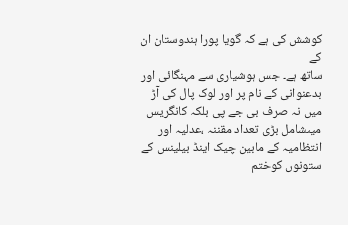کوشش کی ہے کہ گویا پورا ہندوستان ان کے
ساتھ ہے۔ جس ہوشیاری سے مہنگائی اور بدعنوانی کے نام پر اور لوک پال کی آڑ
میں نہ صرف بی جے پی بلکہ کانگریس میںشامل بڑی تعداد مقننہ ،عدلیہ اور
انتظامیہ کے مابین چیک اینڈ بیلینس کے ستونوں کوختم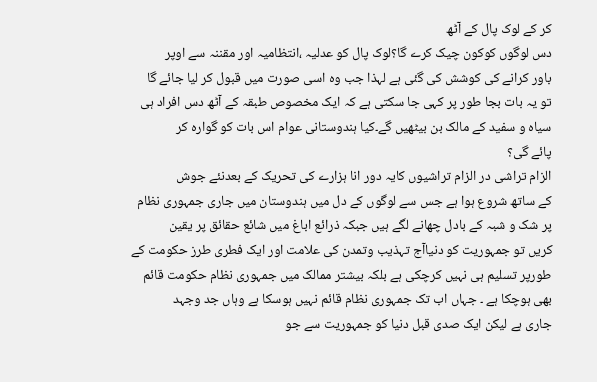کر کے لوک پال کے آٹھ
دس لوگوں کوکون چیک کرے گا؟لوک پال کو عدلیہ ،انتظامیہ اور مقننہ سے اوپر
باور کرانے کی کوشش کی گئی ہے لہذا جب وہ اسی صورت میں قبول کر لیا جائے گا
تو یہ بات بجا طور پر کہی جا سکتی ہے کہ ایک مخصوص طبقہ کے آٹھ دس افراد ہی
سیاہ و سفید کے مالک بن بیٹھیں گے۔کیا ہندوستانی عوام اس بات کو گوارہ کر
پائے گی؟
الزام تراشی در الزام تراشیوں کایہ دور انا ہزارے کی تحریک کے بعدنئے جوش
کے ساتھ شروع ہوا ہے جس سے لوگوں کے دل میں ہندوستان میں جاری جمہوری نظام
پر شک و شبہ کے بادل چھانے لگے ہیں جبکہ ذرائع اباغ میں شائع حقائق پر یقین
کریں تو جمہوریت کو دنیاآج تہذیب وتمدن کی علامت اور ایک فطری طرز حکومت کے
طورپر تسلیم ہی نہیں کرچکی ہے بلکہ بیشتر ممالک میں جمہوری نظام حکومت قائم
بھی ہوچکا ہے ۔ جہاں اب تک جمہوری نظام قائم نہیں ہوسکا ہے وہاں جد وجہد
جاری ہے لیکن ایک صدی قبل دنیا کو جمہوریت سے جو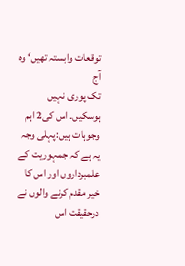توقعات وابستہ تھیں‘ وہ آج
تک پوری نہیں ہوسکیں۔ اس کی2 اہم وجوہات ہیں:پہلی وجہ یہ ہے کہ جمہوریت کے
علمبرداروں اور اس کا خیر مقدم کرنے والوں نے درحقیقت اس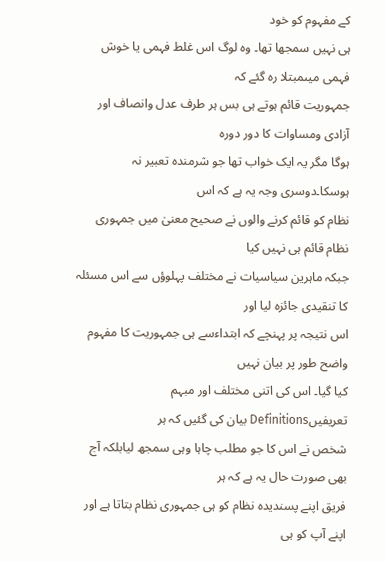کے مفہوم کو خود
ہی نہیں سمجھا تھا۔ وہ لوگ اس غلط فہمی یا خوش فہمی میںمبتلا رہ گئے کہ
جمہوریت قائم ہوتے ہی بس ہر طرف عدل وانصاف اور آزادی ومساوات کا دور دورہ
ہوگا مگر یہ ایک خواب تھا جو شرمندہ تعبیر نہ ہوسکا۔دوسری وجہ یہ ہے کہ اس
نظام کو قائم کرنے والوں نے صحیح معنیٰ میں جمہوری نظام قائم ہی نہیں کیا
جبکہ ماہرین سیاسیات نے مختلف پہلوؤں سے اس مسئلہ کا تنقیدی جائزہ لیا اور
اس نتیجہ پر پہنچے کہ ابتداءسے ہی جمہوریت کا مفہوم واضح طور پر بیان نہیں
کیا گیا۔ اس کی اتنی مختلف اور مبہم تعریفیںDefinitions بیان کی گئیں کہ ہر
شخص نے اس کا جو مطلب چاہا وہی سمجھ لیابلکہ آج بھی صورت حال یہ ہے کہ ہر
فریق اپنے پسندیدہ نظام کو ہی جمہوری نظام بتاتا ہے اور اپنے آپ کو ہی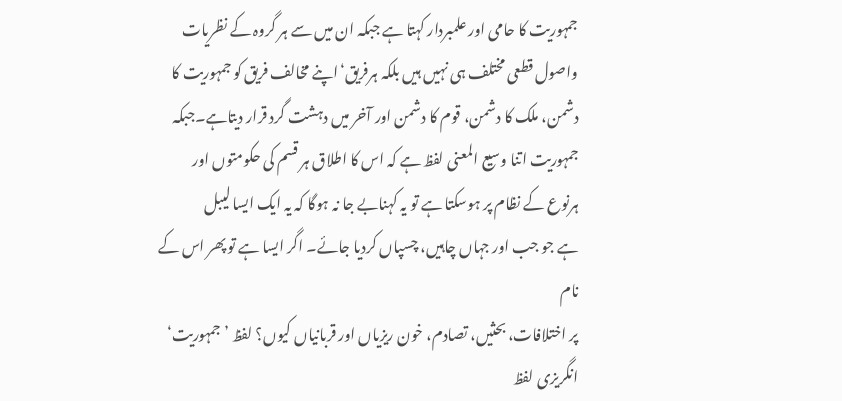جمہوریت کا حامی اور علمبردار کہتا ہے جبکہ ان میں سے ہر گروہ کے نظریات
واصول قطعی مختلف ہی نہیں ہیں بلکہ ہرفریق‘اپنے مخالف فریق کو جمہوریت کا
دشمن، ملک کا دشمن، قوم کا دشمن اور آخر میں دہشت گرد قرار دیتاہے۔جبکہ
جمہوریت اتنا وسیع المعنی لفظ ہے کہ اس کا اطلاق ہر قسم کی حکومتوں اور
ہرنوع کے نظام پر ہوسکتا ہے تو یہ کہنابے جا نہ ہوگا کہ یہ ایک ایسا لیبل
ہے جو جب اور جہاں چاہیں، چسپاں کردیا جائے۔ اگر ایسا ہے تو پھر اس کے نام
پر اختلافات، بحثیں، تصادم، خون ریزیاں اور قربانیاں کیوں؟ لفظ ’جمہوریت‘
انگریزی لفظ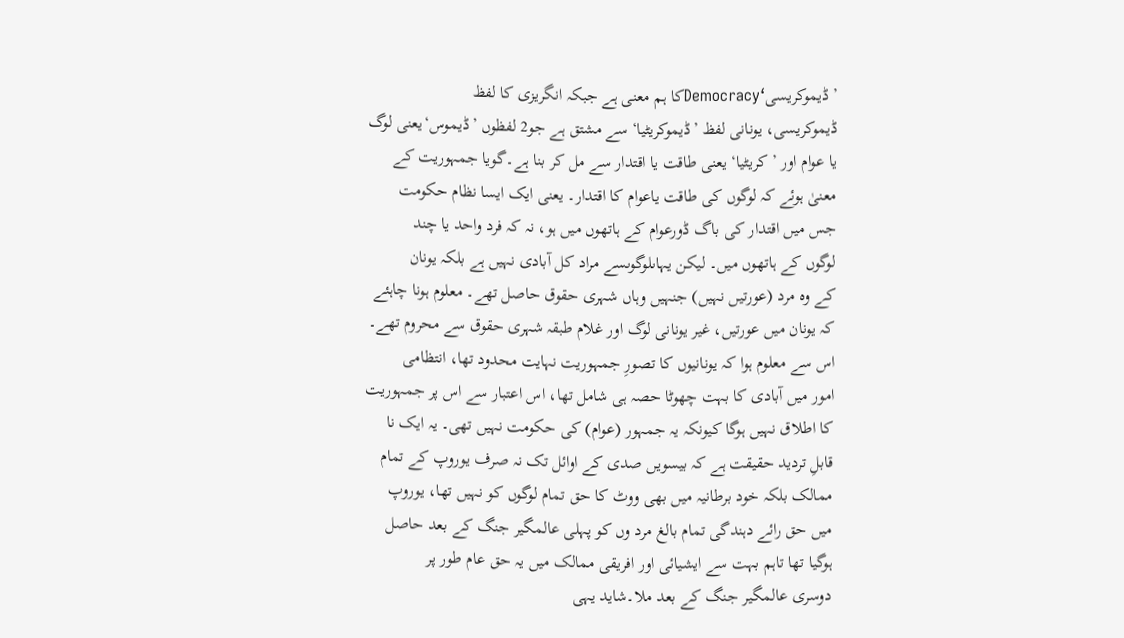’ڈیموکریسی‘Democracyکا ہم معنی ہے جبکہ انگریزی کا لفظ
ڈیموکریسی، یونانی لفظ ’ڈیموکریٹیا‘ سے مشتق ہے جو2 لفظوں ’ڈیموس‘یعنی لوگ
یا عوام اور ’کریٹیا‘ یعنی طاقت یا اقتدار سے مل کر بنا ہے۔گویا جمہوریت کے
معنیٰ ہوئے کہ لوگوں کی طاقت یاعوام کا اقتدار۔ یعنی ایک ایسا نظام حکومت
جس میں اقتدار کی باگ ڈورعوام کے ہاتھوں میں ہو، نہ کہ فرد واحد یا چند
لوگوں کے ہاتھوں میں۔ لیکن یہاںلوگوںسے مراد کل آبادی نہیں ہے بلکہ یونان
کے وہ مرد (عورتیں نہیں) جنہیں وہاں شہری حقوق حاصل تھے۔ معلوم ہونا چاہئے
کہ یونان میں عورتیں، غیر یونانی لوگ اور غلام طبقہ شہری حقوق سے محروم تھے۔
اس سے معلوم ہوا کہ یونانیوں کا تصورِ جمہوریت نہایت محدود تھا، انتظامی
امور میں آبادی کا بہت چھوٹا حصہ ہی شامل تھا، اس اعتبار سے اس پر جمہوریت
کا اطلاق نہیں ہوگا کیونکہ یہ جمہور (عوام) کی حکومت نہیں تھی۔ یہ ایک نا
قابلِ تردید حقیقت ہے کہ بیسویں صدی کے اوائل تک نہ صرف یوروپ کے تمام
ممالک بلکہ خود برطانیہ میں بھی ووٹ کا حق تمام لوگوں کو نہیں تھا، یوروپ
میں حق رائے دہندگی تمام بالغ مرد وں کو پہلی عالمگیر جنگ کے بعد حاصل
ہوگیا تھا تاہم بہت سے ایشیائی اور افریقی ممالک میں یہ حق عام طور پر
دوسری عالمگیر جنگ کے بعد ملا۔شاید یہی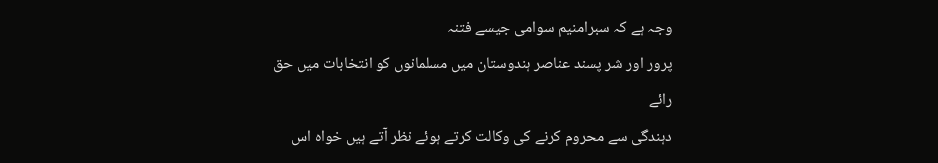وجہ ہے کہ سبرامنیم سوامی جیسے فتنہ
پرور اور شر پسند عناصر ہندوستان میں مسلمانوں کو انتخابات میں حق رائے
دہندگی سے محروم کرنے کی وکالت کرتے ہوئے نظر آتے ہیں خواہ اس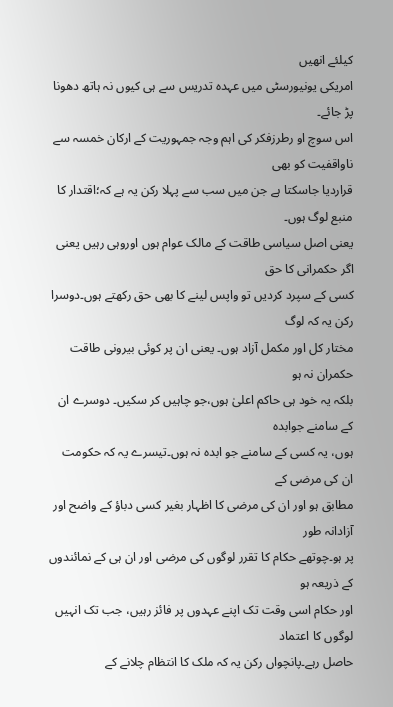کیلئے انھیں
امریکی یونیورسٹی میں عہدہ تدریس سے ہی کیوں نہ ہاتھ دھونا پڑ جائے۔
اس سوچ او رطرزفکر کی اہم وجہ جمہوریت کے ارکان خمسہ سے ناواقفیت کو بھی
قراردیا جاسکتا ہے جن میں سب سے پہلا رکن یہ ہے کہ؛اقتدار کا منبع لوگ ہوں۔
یعنی اصل سیاسی طاقت کے مالک عوام ہوں اوروہی رہیں یعنی اگر حکمرانی کا حق
کسی کے سپرد کردیں تو واپس لینے کا بھی حق رکھتے ہوں۔دوسرا رکن یہ کہ لوگ
مختار کل اور مکمل آزاد ہوں۔ یعنی ان پر کوئی بیرونی طاقت حکمران نہ ہو
بلکہ یہ خود ہی حاکم اعلیٰ ہوں،جو چاہیں کر سکیں۔ دوسرے ان کے سامنے جوابدہ
ہوں، یہ کسی کے سامنے جو ابدہ نہ ہوں۔تیسرے یہ کہ حکومت ان کی مرضی کے
مطابق ہو اور ان کی مرضی کا اظہار بغیر کسی دباؤ کے واضح اور آزادانہ طور
پر ہو۔چوتھے حکام کا تقرر لوگوں کی مرضی اور ان ہی کے نمائندوں کے ذریعہ ہو
اور حکام اسی وقت تک اپنے عہدوں پر فائز رہیں، جب تک انہیں لوگوں کا اعتماد
حاصل رہے۔پانچواں رکن یہ کہ ملک کا انتظام چلانے کے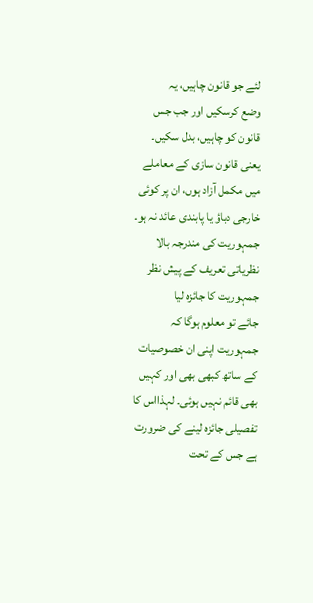لئے جو قانون چاہیں، یہ
وضع کرسکیں اور جب جس قانون کو چاہیں، بدل سکیں۔ یعنی قانون سازی کے معاملے
میں مکمل آزاد ہوں، ان پر کوئی خارجی دباؤ یا پابندی عائد نہ ہو۔
جمہوریت کی مندرجہ بالا نظریاتی تعریف کے پیش نظر جمہوریت کا جائزہ لیا
جائے تو معلوم ہوگا کہ جمہوریت اپنی ان خصوصیات کے ساتھ کبھی بھی اور کہیں
بھی قائم نہیں ہوئی۔ لہذااس کا تفصیلی جائزہ لینے کی ضرورت ہے جس کے تحت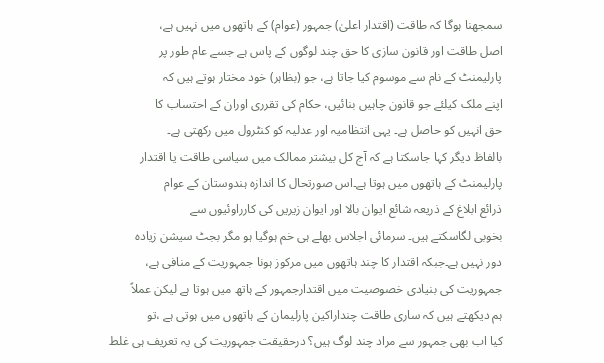سمجھنا ہوگا کہ طاقت (اقتدار اعلیٰ) جمہور (عوام) کے ہاتھوں میں نہیں ہے،
اصل طاقت اور قانون سازی کا حق چند لوگوں کے پاس ہے جسے عام طور پر
پارلیمنٹ کے نام سے موسوم کیا جاتا ہے، جو (بظاہر) خود مختار ہوتے ہیں کہ
اپنے ملک کیلئے جو قانون چاہیں بنائیں، حکام کی تقرری اوران کے احتساب کا
حق انہیں کو حاصل ہے۔ یہی انتظامیہ اور عدلیہ کو کنٹرول میں رکھتی ہے۔
بالفاظ دیگر کہا جاسکتا ہے کہ آج کل بیشتر ممالک میں سیاسی طاقت یا اقتدار
پارلیمنٹ کے ہاتھوں میں ہوتا ہے۔اس صورتحال کا اندازہ ہندوستان کے عوام
ذرائع ابلاغ کے ذریعہ شائع ایوان بالا اور ایوان زیریں کی کارراوئیوں سے
بخوبی لگاسکتے ہیں۔ سرمائی اجلاس بھلے ہی خم ہوگیا ہو مگر بجٹ سیشن زیادہ
دور نہیں ہے۔جبکہ اقتدار کا چند ہاتھوں میں مرکوز ہونا جمہوریت کے منافی ہے،
جمہوریت کی بنیادی خصوصیت میں اقتدارجمہور کے ہاتھ میں ہوتا ہے لیکن عملاً
ہم دیکھتے ہیں کہ ساری طاقت چنداراکین پارلیمان کے ہاتھوں میں ہوتی ہے ،تو
کیا اب بھی جمہور سے مراد چند لوگ ہیں؟ درحقیقت جمہوریت کی یہ تعریف ہی غلط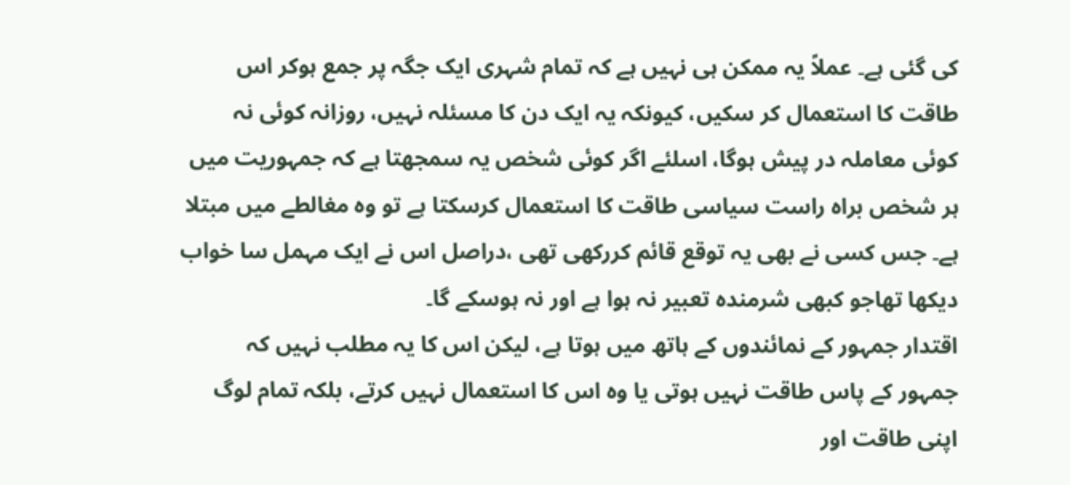کی گئی ہے۔ عملاً یہ ممکن ہی نہیں ہے کہ تمام شہری ایک جگہ پر جمع ہوکر اس
طاقت کا استعمال کر سکیں، کیونکہ یہ ایک دن کا مسئلہ نہیں، روزانہ کوئی نہ
کوئی معاملہ در پیش ہوگا، اسلئے اگر کوئی شخص یہ سمجھتا ہے کہ جمہوریت میں
ہر شخص براہ راست سیاسی طاقت کا استعمال کرسکتا ہے تو وہ مغالطے میں مبتلا
ہے۔ جس کسی نے بھی یہ توقع قائم کررکھی تھی ،دراصل اس نے ایک مہمل سا خواب
دیکھا تھاجو کبھی شرمندہ تعبیر نہ ہوا ہے اور نہ ہوسکے گا۔
اقتدار جمہور کے نمائندوں کے ہاتھ میں ہوتا ہے، لیکن اس کا یہ مطلب نہیں کہ
جمہور کے پاس طاقت نہیں ہوتی یا وہ اس کا استعمال نہیں کرتے، بلکہ تمام لوگ
اپنی طاقت اور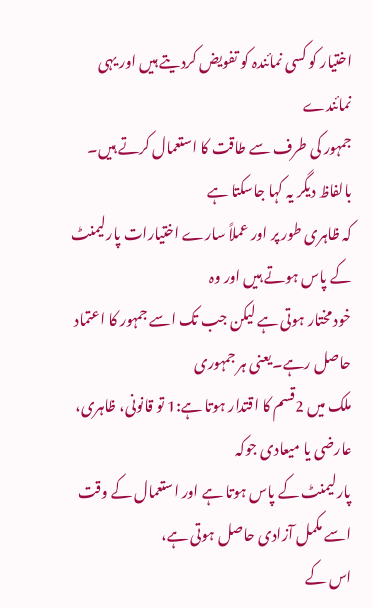اختیار کو کسی نمائندہ کو تفویض کردیتے ہیں اور یہی نمائندے
جمہور کی طرف سے طاقت کا استعمال کرتے ہیں۔ بالفاظ دیگر یہ کہا جاسکتا ہے
کہ ظاہری طور پر اور عملاً سارے اختیارات پارلیمنٹ کے پاس ہوتے ہیں اور وہ
خود مختار ہوتی ہے لیکن جب تک اسے جمہور کا اعتماد حاصل رہے۔یعنی ہر جمہوری
ملک میں 2قسم کا اقتدار ہوتا ہے:1 تو قانونی، ظاہری، عارضی یا میعادی جوکہ
پارلیمنٹ کے پاس ہوتا ہے اور استعمال کے وقت اسے مکمل آزادی حاصل ہوتی ہے،
اس کے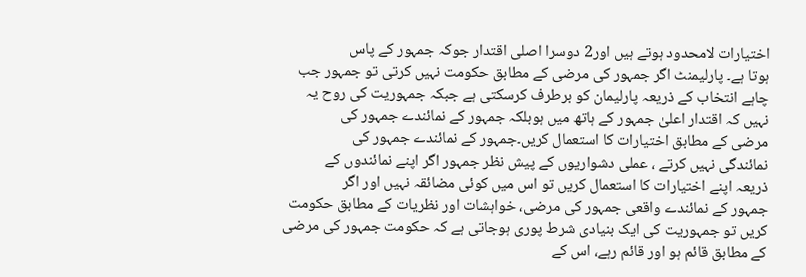اختیارات لامحدود ہوتے ہیں اور2 دوسرا اصلی اقتدار جوکہ جمہور کے پاس
ہوتا ہے۔ پارلیمنٹ اگر جمہور کی مرضی کے مطابق حکومت نہیں کرتی تو جمہور جب
چاہے انتخاب کے ذریعہ پارلیمان کو برطرف کرسکتی ہے جبکہ جمہوریت کی روح یہ
نہیں کہ اقتدار اعلیٰ جمہور کے ہاتھ میں ہوبلکہ جمہور کے نمائندے جمہور کی
مرضی کے مطابق اختیارات کا استعمال کریں۔جمہور کے نمائندے جمہور کی
نمائندگی نہیں کرتے ، عملی دشواریوں کے پیش نظر جمہور اگر اپنے نمائندوں کے
ذریعہ اپنے اختیارات کا استعمال کریں تو اس میں کوئی مضائقہ نہیں اور اگر
جمہور کے نمائندے واقعی جمہور کی مرضی، خواہشات اور نظریات کے مطابق حکومت
کریں تو جمہوریت کی ایک بنیادی شرط پوری ہوجاتی ہے کہ حکومت جمہور کی مرضی
کے مطابق قائم ہو اور قائم رہے، اس کے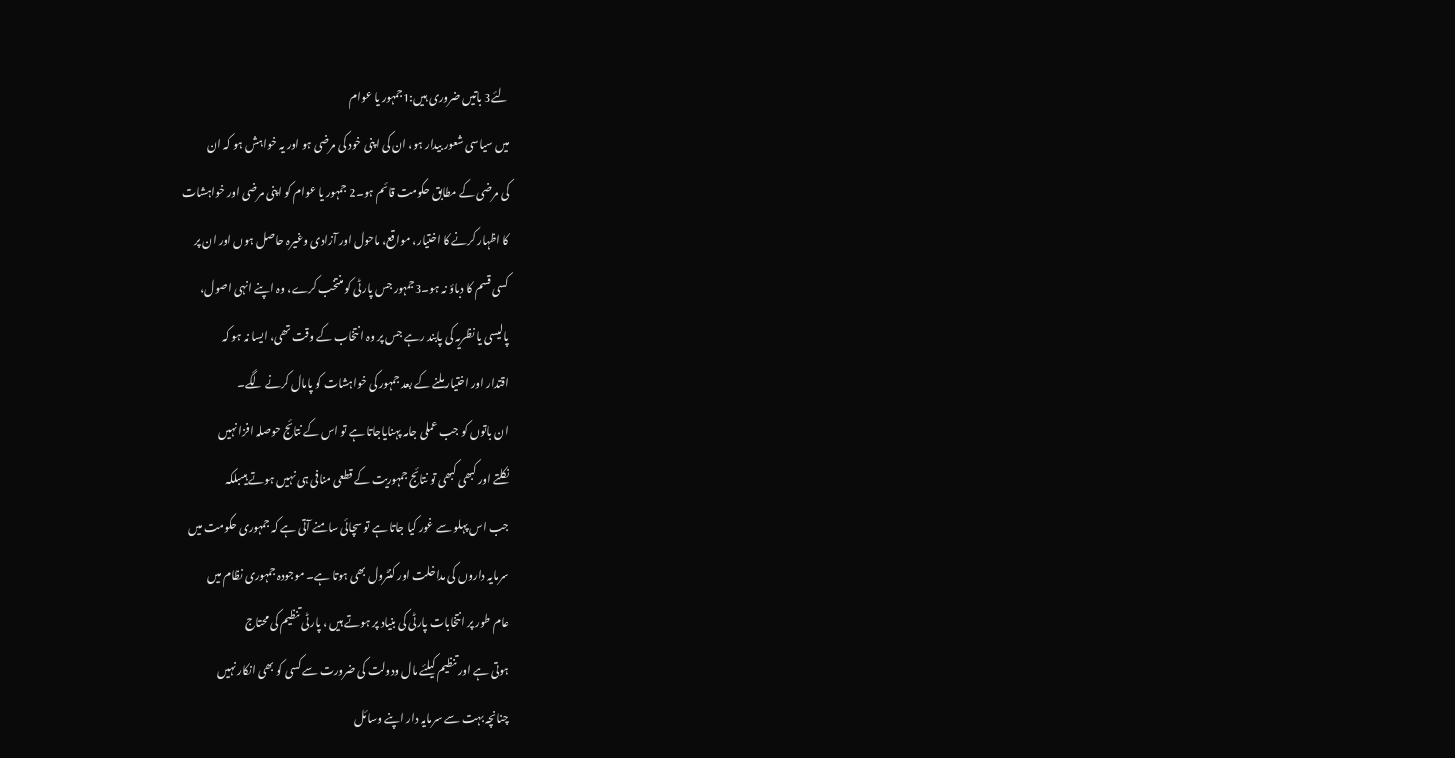لئے3 باتیں ضروری ہیں:1جمہور یا عوام
میں سیاسی شعور بیدار ہو، ان کی اپنی خود کی مرضی ہو اور یہ خواہش ہو کہ ان
کی مرضی کے مطابق حکومت قائم ہو۔2 جمہور یا عوام کو اپنی مرضی اور خواہشات
کا اظہار کرنے کا اختیار، مواقع، ماحول اور آزادی وغیرہ حاصل ہوں اور ان پر
کسی قسم کا دباؤ نہ ہو۔3جمہور جس پارٹی کو منتخب کرے، وہ اپنے انہی اصول،
پالیسی یا نظریہ کی پابند رہے جس پر وہ انتخاب کے وقت تھی، ایسا نہ ہو کہ
اقتدار اور اختیار ملنے کے بعد جمہور کی خواہشات کو پامال کرنے لگے۔
ان باتوں کو جب عملی جامہ پہنایاجاتا ہے تو اس کے نتائج حوصلہ افزا نہیں
نکلتے اور کبھی کبھی تو نتائج جمہوریت کے قطعی منافی ہی نہیں ہوتے ہیںبلکہ
جب اس پہلو سے غور کیا جاتا ہے تو سچائی سامنے آتی ہے کہ جمہوری حکومت میں
سرمایہ داروں کی مداخلت اور کنٹرول بھی ہوتا ہے۔ موجودہ جمہوری نظام میں
عام طور پر انتخابات پارٹی کی بنیاد پر ہوتے ہیں ، پارٹی تنظیم کی محتاج
ہوتی ہے اور تنظیم کیلئے مال ودولت کی ضرورت سے کسی کو بھی انکار نہیں
چنانچہ بہت سے سرمایہ دار اپنے وسائل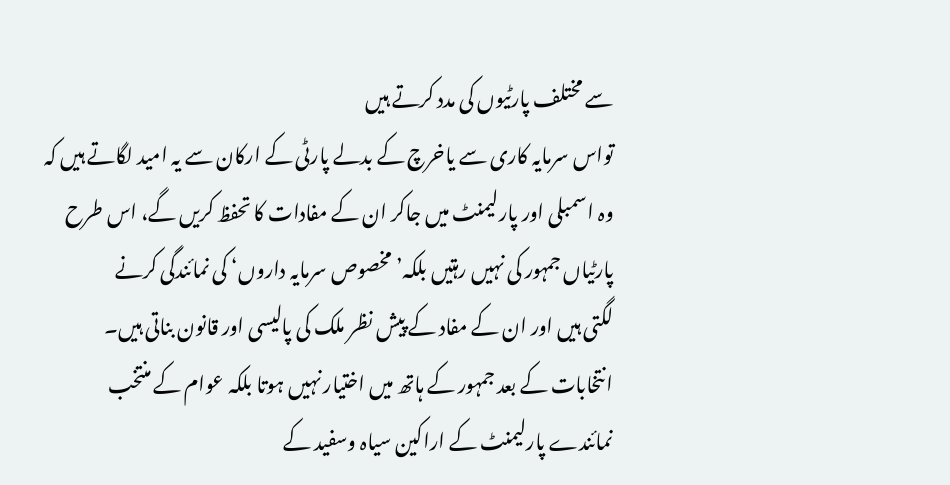سے مختلف پارٹیوں کی مدد کرتے ہیں
تواس سرمایہ کاری سے یاخرچ کے بدلے پارٹی کے ارکان سے یہ امید لگاتے ہیں کہ
وہ اسمبلی اور پارلیمنٹ میں جاکر ان کے مفادات کا تحفظ کریں گے، اس طرح
پارٹیاں جمہور کی نہیں رہتیں بلکہ’ مخصوص سرمایہ داروں‘ کی نمائندگی کرنے
لگتی ہیں اور ان کے مفاد کے پیش نظر ملک کی پالیسی اور قانون بناتی ہیں۔
انتخابات کے بعد جمہور کے ہاتھ میں اختیار نہیں ہوتا بلکہ عوام کے منتخب
نمائندے پارلیمنٹ کے اراکین سیاہ وسفید کے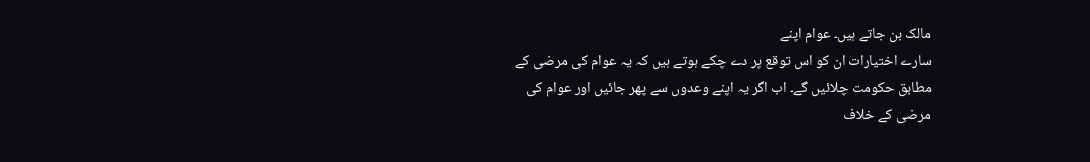مالک بن جاتے ہیں۔ عوام اپنے
سارے اختیارات ان کو اس توقع پر دے چکے ہوتے ہیں کہ یہ عوام کی مرضی کے
مطابق حکومت چلائیں گے۔ اب اگر یہ اپنے وعدوں سے پھر جائیں اور عوام کی
مرضی کے خلاف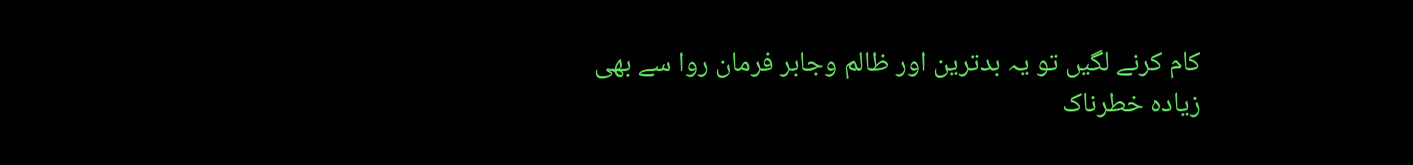کام کرنے لگیں تو یہ بدترین اور ظالم وجابر فرمان روا سے بھی
زیادہ خطرناک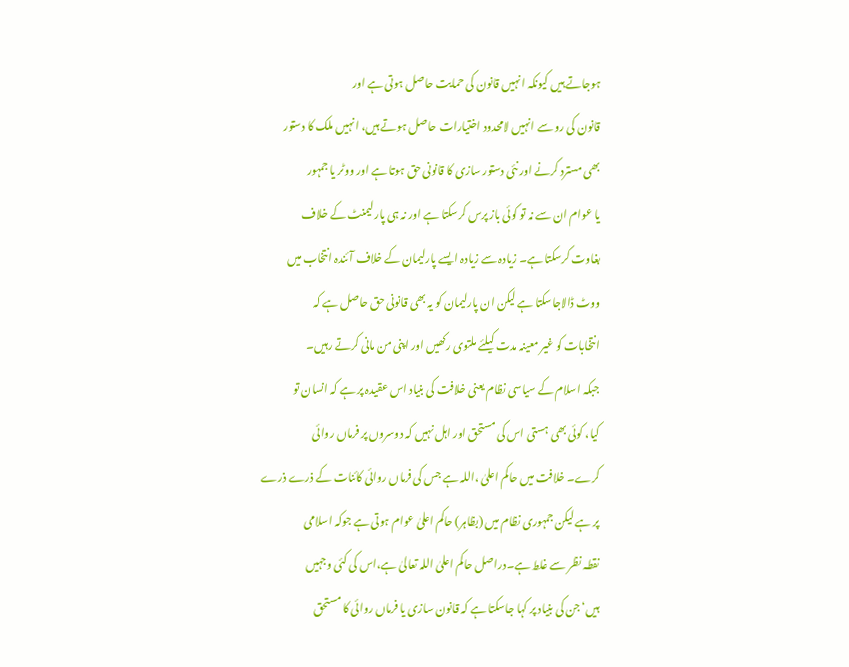ہوجاتے ہیں کیونکہ انہیں قانون کی حمایت حاصل ہوتی ہے اور
قانون کی رو سے انہیں لامحدود اختیارات حاصل ہوتے ہیں، انہیں ملک کا دستور
بھی مسترد کرنے اور نئی دستور سازی کا قانونی حق ہوتا ہے اور ووٹر یا جمہور
یا عوام ان سے نہ تو کوئی باز پرس کرسکتا ہے اور نہ ہی پارلیمنٹ کے خلاف
بغاوت کرسکتا ہے۔ زیادہ سے زیادہ ایسے پارلیمان کے خلاف آئندہ انتخاب میں
ووٹ ڈالاجاسکتا ہے لیکن ان پارلیمان کو یہ بھی قانونی حق حاصل ہے کہ
انتخابات کو غیر معینہ مدت کیلئے ملتوی رکھیں اور اپنی من مانی کرتے رہیں۔
جبکہ اسلام کے سیاسی نظام یعنی خلافت کی بنیاد اس عقیدہ پر ہے کہ انسان تو
کیا، کوئی بھی ہستی اس کی مستحق اور اہل نہیں کہ دوسروں پر فرماں روائی
کرے۔ خلافت میں حاکم اعلیٰ ،اللہ ہے جس کی فرماں روائی کائنات کے ذرے ذرے
پر ہے لیکن جمہوری نظام میں (بظاہر) حاکم اعلیٰ عوام ہوتی ہے جوکہ اسلامی
نقطہ نظر سے غلط ہے۔دراصل حاکم اعلیٰ اللہ تعالیٰ ہے،اس کی کئی وجہیں
ہیں‘جن کی بنیاد پر کہا جاسکتا ہے کہ قانون سازی یا فرماں روائی کا مستحق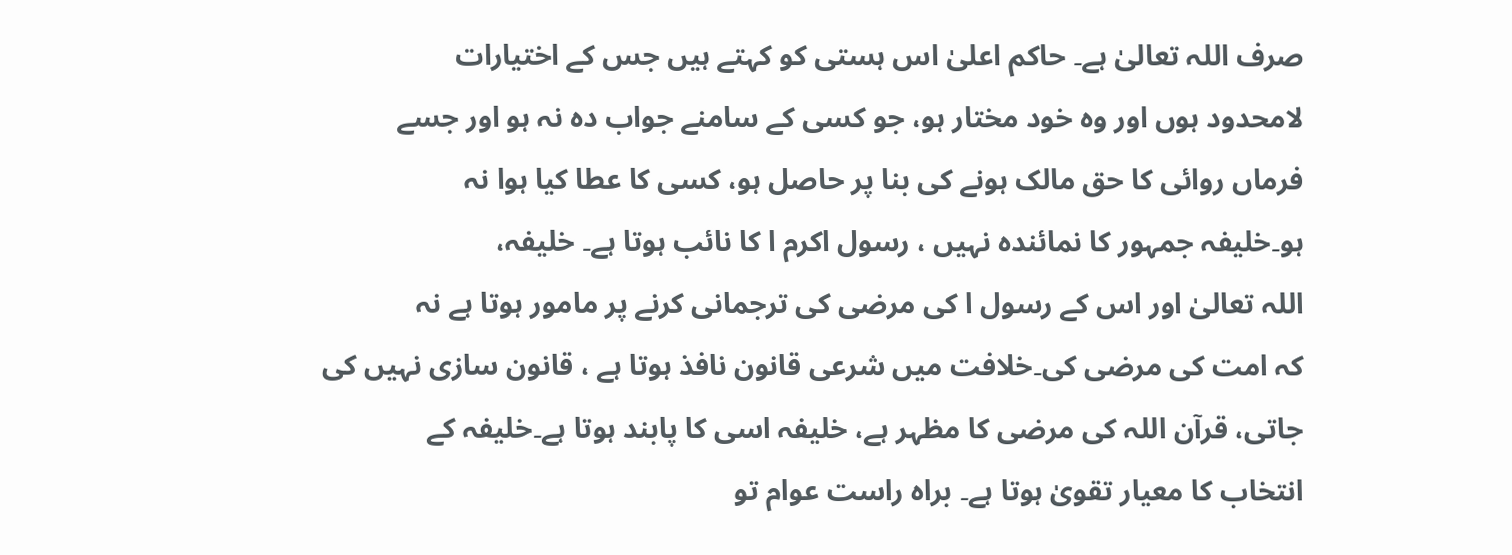صرف اللہ تعالیٰ ہے۔ حاکم اعلیٰ اس ہستی کو کہتے ہیں جس کے اختیارات
لامحدود ہوں اور وہ خود مختار ہو، جو کسی کے سامنے جواب دہ نہ ہو اور جسے
فرماں روائی کا حق مالک ہونے کی بنا پر حاصل ہو، کسی کا عطا کیا ہوا نہ
ہو۔خلیفہ جمہور کا نمائندہ نہیں ، رسول اکرم ا کا نائب ہوتا ہے۔ خلیفہ،
اللہ تعالیٰ اور اس کے رسول ا کی مرضی کی ترجمانی کرنے پر مامور ہوتا ہے نہ
کہ امت کی مرضی کی۔خلافت میں شرعی قانون نافذ ہوتا ہے ، قانون سازی نہیں کی
جاتی، قرآن اللہ کی مرضی کا مظہر ہے، خلیفہ اسی کا پابند ہوتا ہے۔خلیفہ کے
انتخاب کا معیار تقویٰ ہوتا ہے۔ براہ راست عوام تو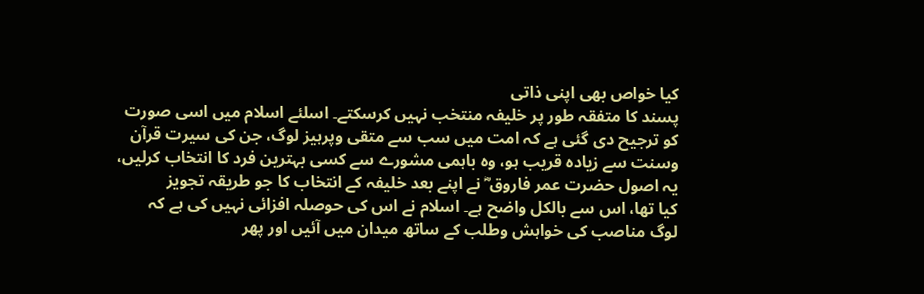کیا خواص بھی اپنی ذاتی
پسند کا متفقہ طور پر خلیفہ منتخب نہیں کرسکتے۔ اسلئے اسلام میں اسی صورت
کو ترجیح دی گئی ہے کہ امت میں سب سے متقی وپرہیز لوگ، جن کی سیرت قرآن
وسنت سے زیادہ قریب ہو، وہ باہمی مشورے سے کسی بہترین فرد کا انتخاب کرلیں،
یہ اصول حضرت عمر فاروق ؓ نے اپنے بعد خلیفہ کے انتخاب کا جو طریقہ تجویز
کیا تھا، اس سے بالکل واضح ہے۔ اسلام نے اس کی حوصلہ افزائی نہیں کی ہے کہ
لوگ مناصب کی خواہش وطلب کے ساتھ میدان میں آئیں اور پھر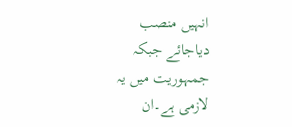انہیں منصب
دیاجائے جبکہ جمہوریت میں یہ لازمی ہے۔ان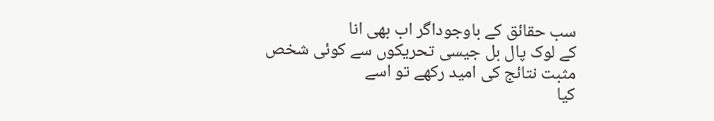سب حقائق کے باوجوداگر اب بھی انا
کے لوک پال بل جیسی تحریکوں سے کوئی شخص مثبت نتائج کی امید رکھے تو اسے
کیا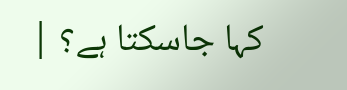کہا جاسکتا ہے؟ |